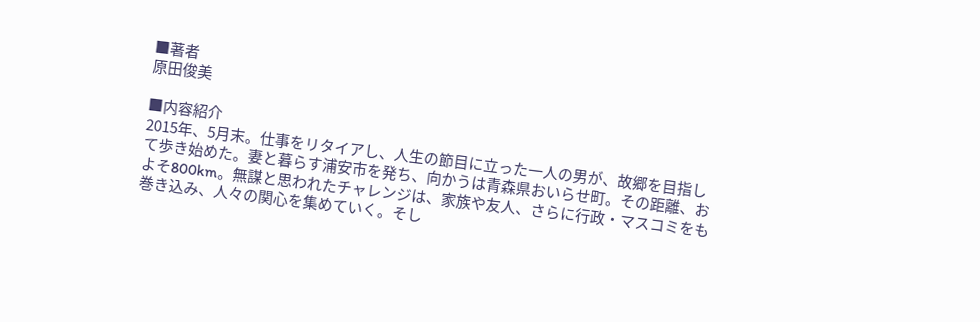■著者
原田俊美

■内容紹介
2015年、5月末。仕事をリタイアし、人生の節目に立った一人の男が、故郷を目指して歩き始めた。妻と暮らす浦安市を発ち、向かうは青森県おいらせ町。その距離、およそ800km。無謀と思われたチャレンジは、家族や友人、さらに行政・マスコミをも巻き込み、人々の関心を集めていく。そし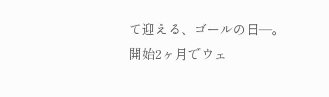て迎える、ゴールの日―。開始2ヶ月でウェ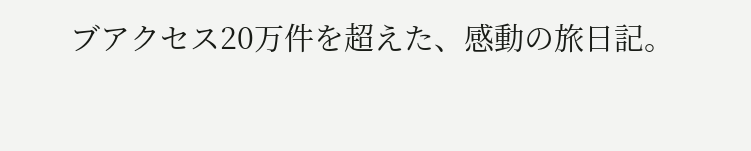ブアクセス20万件を超えた、感動の旅日記。